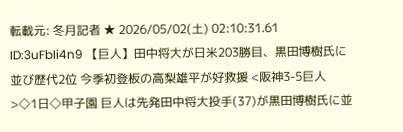転載元: 冬月記者 ★ 2026/05/02(土) 02:10:31.61 ID:3uFbIi4n9 【巨人】田中将大が日米203勝目、黒田博樹氏に並び歴代2位 今季初登板の高梨雄平が好救援 <阪神3-5巨人>◇1日◇甲子園 巨人は先発田中将大投手(37)が黒田博樹氏に並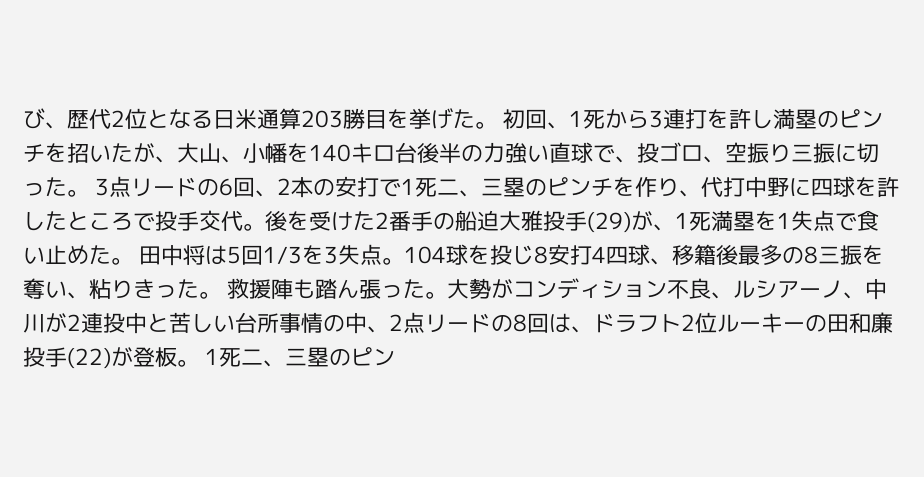び、歴代2位となる日米通算203勝目を挙げた。 初回、1死から3連打を許し満塁のピンチを招いたが、大山、小幡を140キロ台後半の力強い直球で、投ゴロ、空振り三振に切った。 3点リードの6回、2本の安打で1死二、三塁のピンチを作り、代打中野に四球を許したところで投手交代。後を受けた2番手の船迫大雅投手(29)が、1死満塁を1失点で食い止めた。 田中将は5回1/3を3失点。104球を投じ8安打4四球、移籍後最多の8三振を奪い、粘りきった。 救援陣も踏ん張った。大勢がコンディション不良、ルシアーノ、中川が2連投中と苦しい台所事情の中、2点リードの8回は、ドラフト2位ルーキーの田和廉投手(22)が登板。 1死二、三塁のピン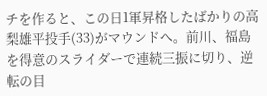チを作ると、この日1軍昇格したばかりの高梨雄平投手(33)がマウンドへ。前川、福島を得意のスライダーで連続三振に切り、逆転の目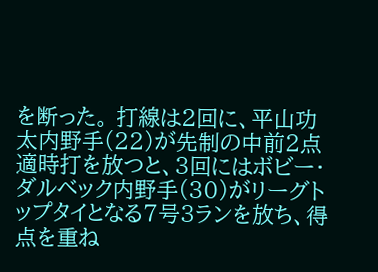を断った。 打線は2回に、平山功太内野手(22)が先制の中前2点適時打を放つと、3回にはボビー・ダルベック内野手(30)がリーグトップタイとなる7号3ランを放ち、得点を重ね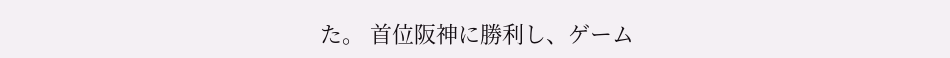た。 首位阪神に勝利し、ゲーム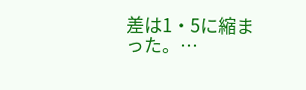差は1・5に縮まった。…